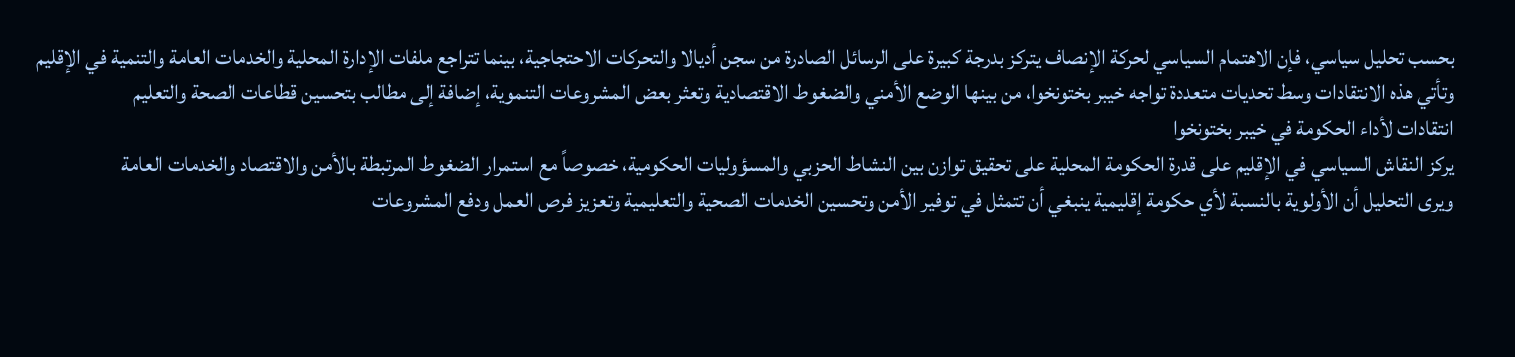بحسب تحليل سياسي، فإن الاهتمام السياسي لحركة الإنصاف يتركز بدرجة كبيرة على الرسائل الصادرة من سجن أديالا والتحركات الاحتجاجية، بينما تتراجع ملفات الإدارة المحلية والخدمات العامة والتنمية في الإقليم
وتأتي هذه الانتقادات وسط تحديات متعددة تواجه خيبر بختونخوا، من بينها الوضع الأمني والضغوط الاقتصادية وتعثر بعض المشروعات التنموية، إضافة إلى مطالب بتحسين قطاعات الصحة والتعليم
انتقادات لأداء الحكومة في خيبر بختونخوا
يركز النقاش السياسي في الإقليم على قدرة الحكومة المحلية على تحقيق توازن بين النشاط الحزبي والمسؤوليات الحكومية، خصوصاً مع استمرار الضغوط المرتبطة بالأمن والاقتصاد والخدمات العامة
ويرى التحليل أن الأولوية بالنسبة لأي حكومة إقليمية ينبغي أن تتمثل في توفير الأمن وتحسين الخدمات الصحية والتعليمية وتعزيز فرص العمل ودفع المشروعات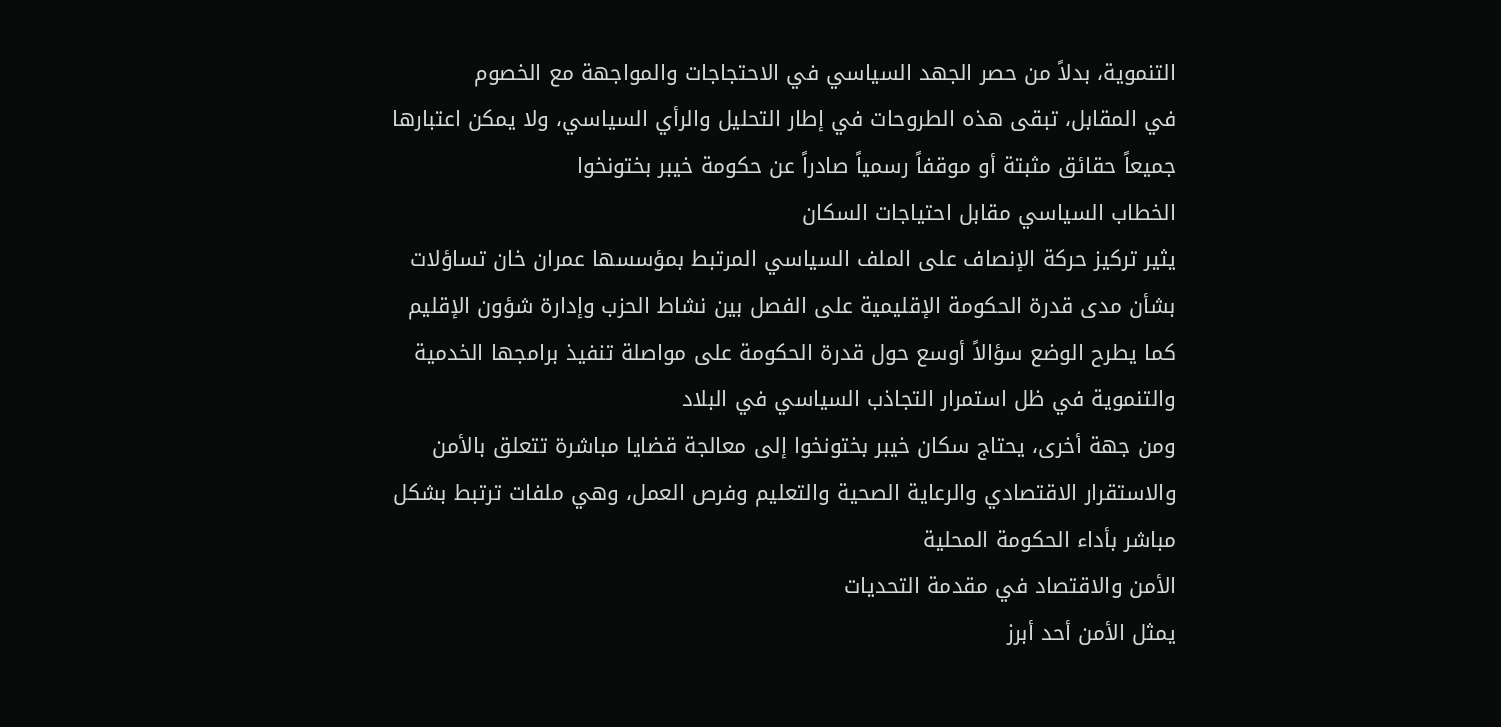التنموية، بدلاً من حصر الجهد السياسي في الاحتجاجات والمواجهة مع الخصوم
في المقابل، تبقى هذه الطروحات في إطار التحليل والرأي السياسي، ولا يمكن اعتبارها جميعاً حقائق مثبتة أو موقفاً رسمياً صادراً عن حكومة خيبر بختونخوا
الخطاب السياسي مقابل احتياجات السكان
يثير تركيز حركة الإنصاف على الملف السياسي المرتبط بمؤسسها عمران خان تساؤلات بشأن مدى قدرة الحكومة الإقليمية على الفصل بين نشاط الحزب وإدارة شؤون الإقليم
كما يطرح الوضع سؤالاً أوسع حول قدرة الحكومة على مواصلة تنفيذ برامجها الخدمية والتنموية في ظل استمرار التجاذب السياسي في البلاد
ومن جهة أخرى، يحتاج سكان خيبر بختونخوا إلى معالجة قضايا مباشرة تتعلق بالأمن والاستقرار الاقتصادي والرعاية الصحية والتعليم وفرص العمل، وهي ملفات ترتبط بشكل مباشر بأداء الحكومة المحلية
الأمن والاقتصاد في مقدمة التحديات
يمثل الأمن أحد أبرز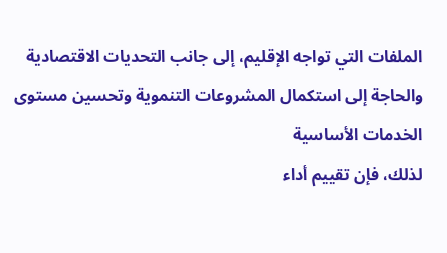الملفات التي تواجه الإقليم، إلى جانب التحديات الاقتصادية والحاجة إلى استكمال المشروعات التنموية وتحسين مستوى الخدمات الأساسية
لذلك، فإن تقييم أداء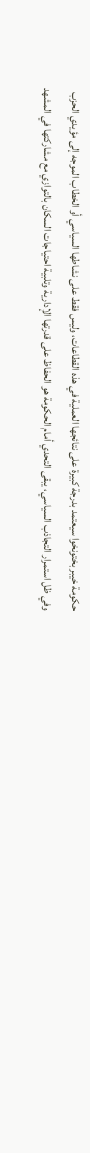حكومة خيبر بختونخوا سيعتمد بدرجة كبيرة على نتائجها العملية في هذه القطاعات، وليس فقط على نشاطها السياسي أو الخطاب الموجه إلى مؤيدي الحزب
وفي ظل استمرار التجاذب السياسي، يبقى التحدي أمام الحكومة هو الحفاظ على قدرتها الإدارية وتلبية احتياجات السكان بالتوازي مع مشاركتها في المشهد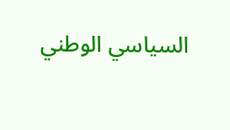السياسي الوطني